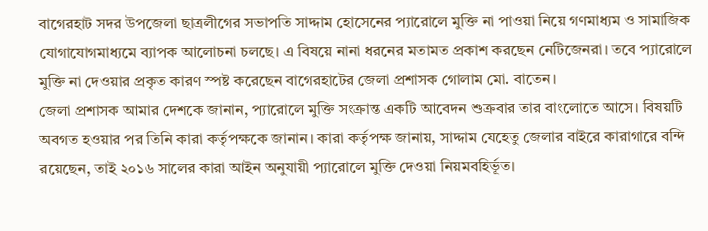বাগেরহাট সদর উপজেলা ছাত্রলীগের সভাপতি সাদ্দাম হোসেনের প্যারোলে মুক্তি না পাওয়া নিয়ে গণমাধ্যম ও সামাজিক যোগাযোগমাধ্যমে ব্যাপক আলোচনা চলছে। এ বিষয়ে নানা ধরনের মতামত প্রকাশ করছেন নেটিজেনরা। তবে প্যারোলে মুক্তি না দেওয়ার প্রকৃত কারণ স্পষ্ট করেছেন বাগেরহাটের জেলা প্রশাসক গোলাম মো. বাতেন।
জেলা প্রশাসক আমার দেশকে জানান, প্যারোলে মুক্তি সংক্রান্ত একটি আবেদন শুক্রবার তার বাংলোতে আসে। বিষয়টি অবগত হওয়ার পর তিনি কারা কর্তৃপক্ষকে জানান। কারা কর্তৃপক্ষ জানায়, সাদ্দাম যেহেতু জেলার বাইরে কারাগারে বন্দি রয়েছেন, তাই ২০১৬ সালের কারা আইন অনুযায়ী প্যারোলে মুক্তি দেওয়া নিয়মবহির্ভূত।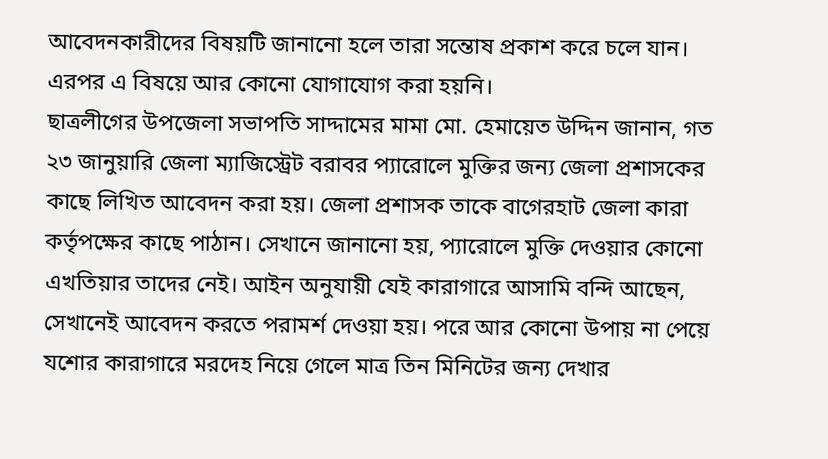আবেদনকারীদের বিষয়টি জানানো হলে তারা সন্তোষ প্রকাশ করে চলে যান। এরপর এ বিষয়ে আর কোনো যোগাযোগ করা হয়নি।
ছাত্রলীগের উপজেলা সভাপতি সাদ্দামের মামা মো. হেমায়েত উদ্দিন জানান, গত ২৩ জানুয়ারি জেলা ম্যাজিস্ট্রেট বরাবর প্যারোলে মুক্তির জন্য জেলা প্রশাসকের কাছে লিখিত আবেদন করা হয়। জেলা প্রশাসক তাকে বাগেরহাট জেলা কারা কর্তৃপক্ষের কাছে পাঠান। সেখানে জানানো হয়, প্যারোলে মুক্তি দেওয়ার কোনো এখতিয়ার তাদের নেই। আইন অনুযায়ী যেই কারাগারে আসামি বন্দি আছেন, সেখানেই আবেদন করতে পরামর্শ দেওয়া হয়। পরে আর কোনো উপায় না পেয়ে যশোর কারাগারে মরদেহ নিয়ে গেলে মাত্র তিন মিনিটের জন্য দেখার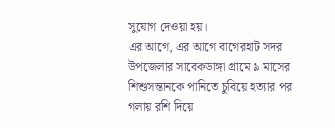সুযোগ দেওয়া হয়।
এর আগে, এর আগে বাগেরহাট সদর উপজেলার সাবেকডাঙ্গা গ্রামে ৯ মাসের শিশুসন্তানকে পানিতে চুবিয়ে হত্যার পর গলায় রশি দিয়ে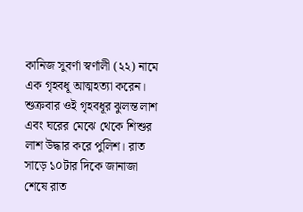কানিজ সুবর্ণা স্বর্ণালী (২২) নামে এক গৃহবধূ আত্মহত্যা করেন। শুক্রবার ওই গৃহবধূর ঝুলন্ত লাশ এবং ঘরের মেঝে থেকে শিশুর লাশ উদ্ধার করে পুলিশ। রাত সাড়ে ১০টার দিকে জানাজা শেষে রাত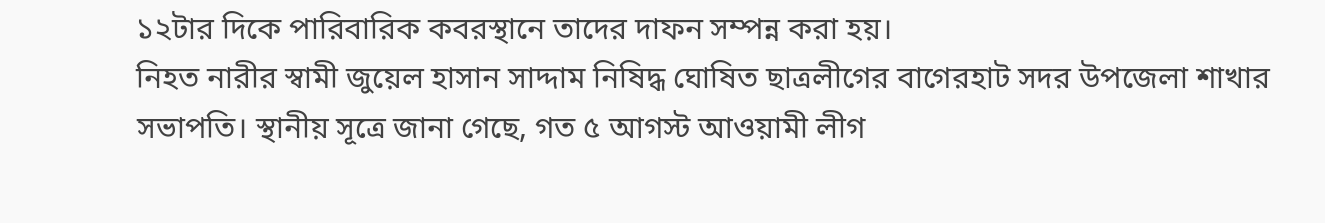১২টার দিকে পারিবারিক কবরস্থানে তাদের দাফন সম্পন্ন করা হয়।
নিহত নারীর স্বামী জুয়েল হাসান সাদ্দাম নিষিদ্ধ ঘোষিত ছাত্রলীগের বাগেরহাট সদর উপজেলা শাখার সভাপতি। স্থানীয় সূত্রে জানা গেছে, গত ৫ আগস্ট আওয়ামী লীগ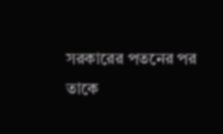সরকারের পতনের পর তাকে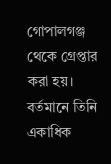গোপালগঞ্জ থেকে গ্রেপ্তার করা হয়। বর্তমানে তিনি একাধিক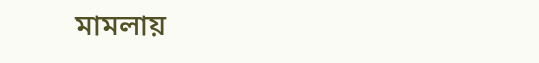মামলায়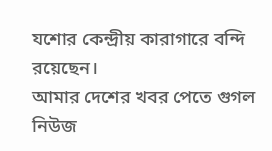যশোর কেন্দ্রীয় কারাগারে বন্দি রয়েছেন।
আমার দেশের খবর পেতে গুগল নিউজ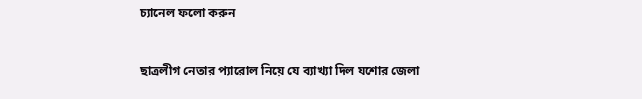চ্যানেল ফলো করুন


ছাত্রলীগ নেতার প্যারোল নিয়ে যে ব্যাখ্যা দিল যশোর জেলা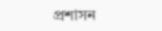প্রশাসন